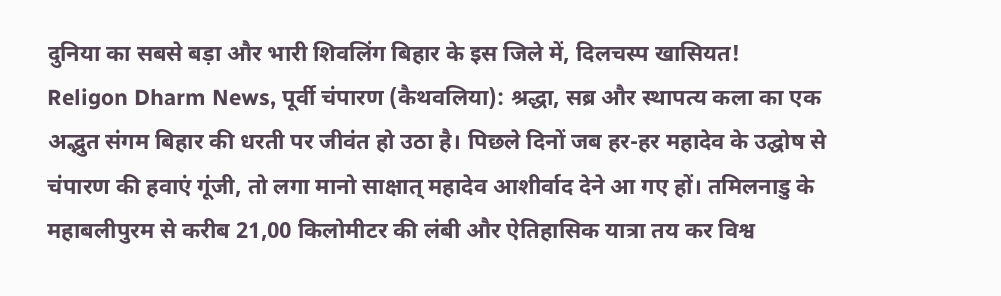दुनिया का सबसे बड़ा और भारी शिवलिंग बिहार के इस जिले में, दिलचस्प खासियत!
Religon Dharm News, पूर्वी चंपारण (कैथवलिया): श्रद्धा, सब्र और स्थापत्य कला का एक अद्भुत संगम बिहार की धरती पर जीवंत हो उठा है। पिछले दिनों जब हर-हर महादेव के उद्घोष से चंपारण की हवाएं गूंजी, तो लगा मानो साक्षात् महादेव आशीर्वाद देने आ गए हों। तमिलनाडु के महाबलीपुरम से करीब 21,00 किलोमीटर की लंबी और ऐतिहासिक यात्रा तय कर विश्व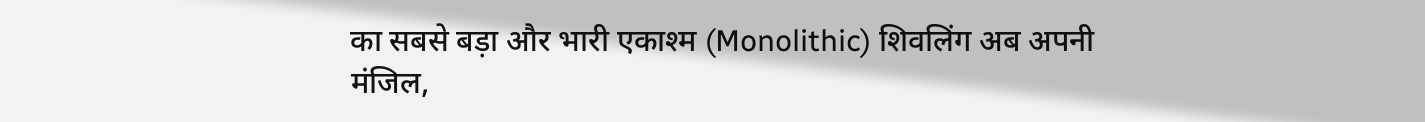का सबसे बड़ा और भारी एकाश्म (Monolithic) शिवलिंग अब अपनी मंजिल,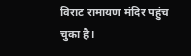विराट रामायण मंदिर पहुंच चुका है।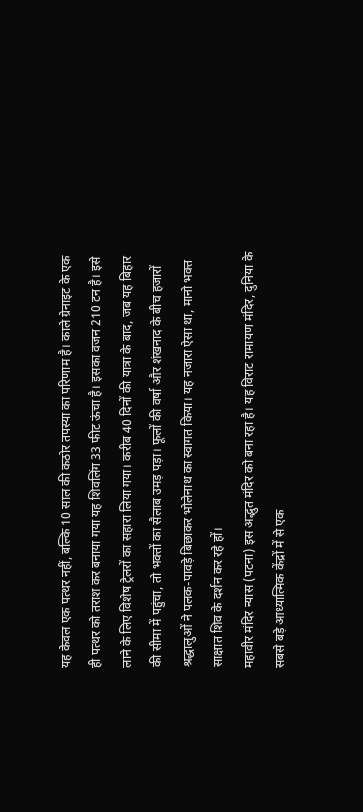यह केवल एक पत्थर नहीं, बल्कि 10 साल की कठोर तपस्या का परिणाम है। काले ग्रेनाइट के एक ही पत्थर को तराश कर बनाया गया यह शिवलिंग 33 फीट ऊंचा है। इसका वजन 210 टन है। इसे लाने के लिए विशेष ट्रेलरों का सहारा लिया गया। करीब 40 दिनों की यात्रा के बाद, जब यह बिहार की सीमा में पहुंचा, तो भक्तों का सैलाब उमड़ पड़ा। फूलों की वर्षा और शंखनाद के बीच हजारों श्रद्धालुओं ने पलक-पावड़े बिछाकर भोलेनाथ का स्वागत किया। यह नजारा ऐसा था, मानो भक्त साक्षात शिव के दर्शन कर रहे हों।
महावीर मंदिर न्यास (पटना) इस अद्भुत मंदिर को बना रहा है। यह विराट रामायण मंदिर, दुनिया के सबसे बड़े आध्यात्मिक केंद्रों में से एक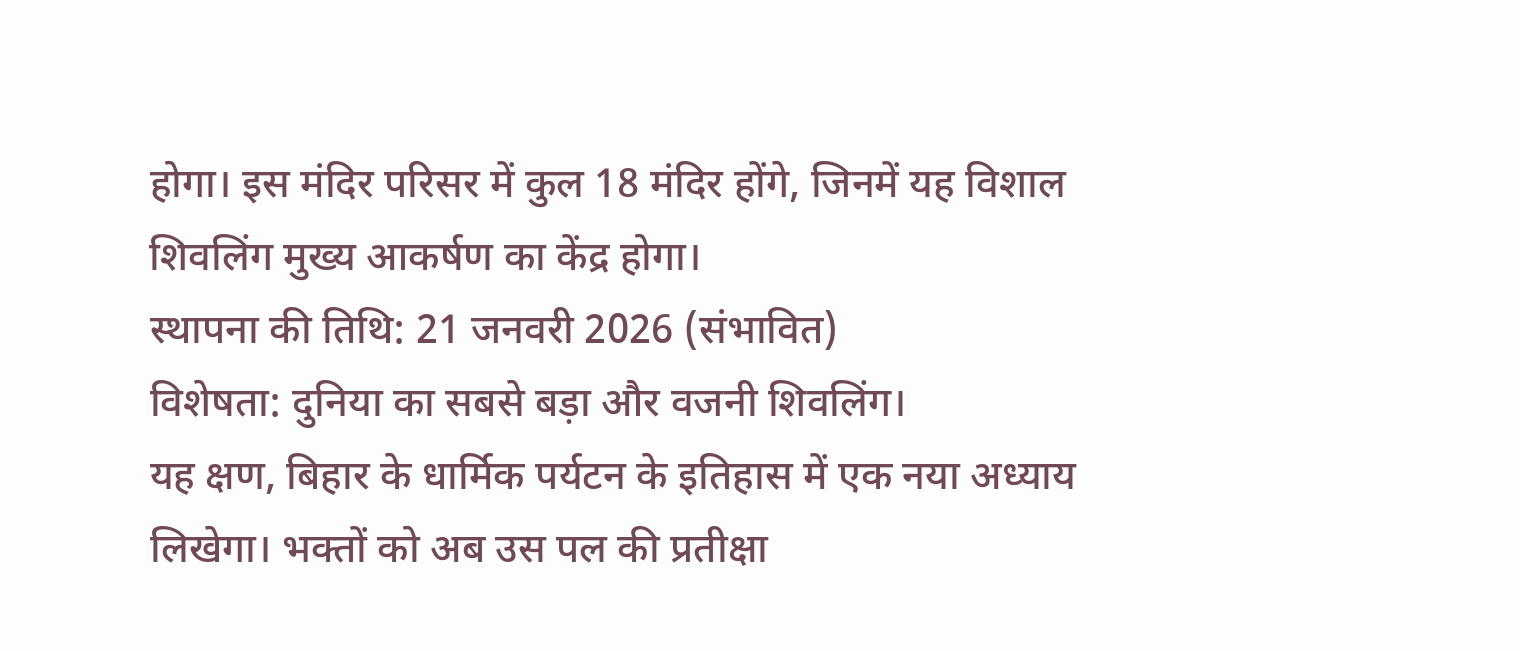होगा। इस मंदिर परिसर में कुल 18 मंदिर होंगे, जिनमें यह विशाल शिवलिंग मुख्य आकर्षण का केंद्र होगा।
स्थापना की तिथि: 21 जनवरी 2026 (संभावित)
विशेषता: दुनिया का सबसे बड़ा और वजनी शिवलिंग।
यह क्षण, बिहार के धार्मिक पर्यटन के इतिहास में एक नया अध्याय लिखेगा। भक्तों को अब उस पल की प्रतीक्षा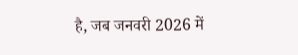है, जब जनवरी 2026 में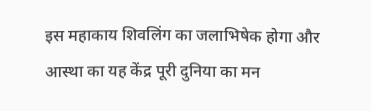इस महाकाय शिवलिंग का जलाभिषेक होगा और आस्था का यह केंद्र पूरी दुनिया का मन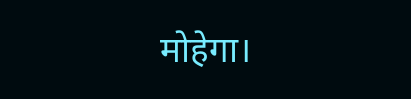मोहेगा।